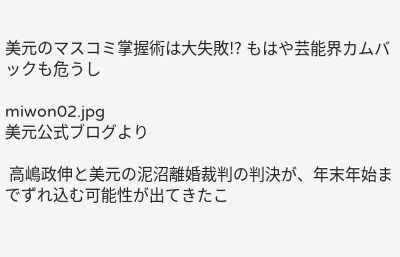美元のマスコミ掌握術は大失敗!? もはや芸能界カムバックも危うし

miwon02.jpg
美元公式ブログより

 高嶋政伸と美元の泥沼離婚裁判の判決が、年末年始までずれ込む可能性が出てきたこ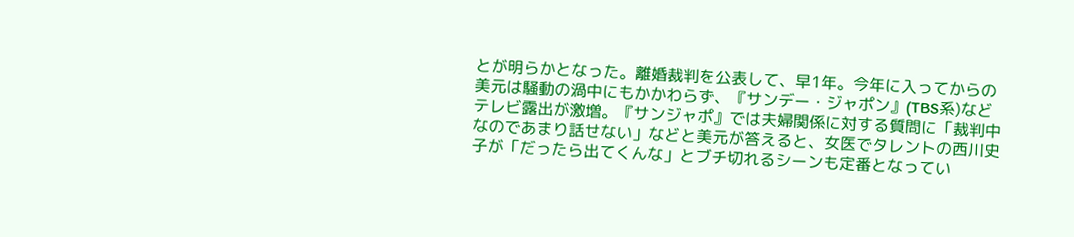とが明らかとなった。離婚裁判を公表して、早1年。今年に入ってからの美元は騒動の渦中にもかかわらず、『サンデー・ジャポン』(TBS系)などテレビ露出が激増。『サンジャポ』では夫婦関係に対する質問に「裁判中なのであまり話せない」などと美元が答えると、女医でタレントの西川史子が「だったら出てくんな」とブチ切れるシーンも定番となってい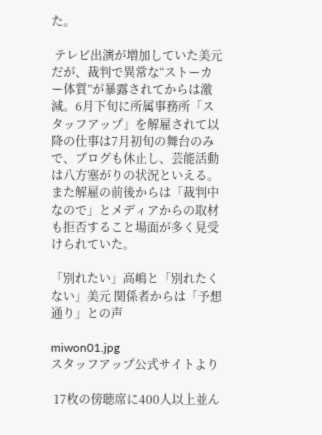た。

 テレビ出演が増加していた美元だが、裁判で異常な“ストーカー体質”が暴露されてからは激減。6月下旬に所属事務所「スタッフアップ」を解雇されて以降の仕事は7月初旬の舞台のみで、ブログも休止し、芸能活動は八方塞がりの状況といえる。また解雇の前後からは「裁判中なので」とメディアからの取材も拒否すること場面が多く見受けられていた。

「別れたい」高嶋と「別れたくない」美元 関係者からは「予想通り」との声

miwon01.jpg
スタッフアップ公式サイトより

 17枚の傍聴席に400人以上並ん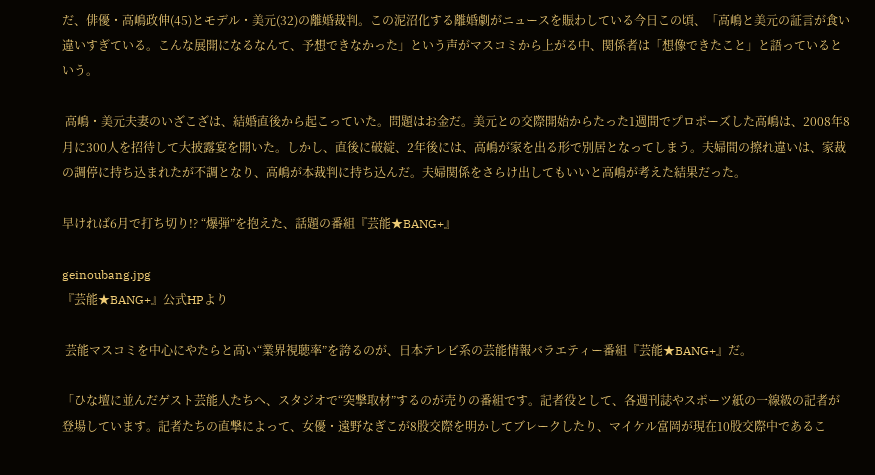だ、俳優・高嶋政伸(45)とモデル・美元(32)の離婚裁判。この泥沼化する離婚劇がニュースを賑わしている今日この頃、「高嶋と美元の証言が食い違いすぎている。こんな展開になるなんて、予想できなかった」という声がマスコミから上がる中、関係者は「想像できたこと」と語っているという。

 高嶋・美元夫妻のいざこざは、結婚直後から起こっていた。問題はお金だ。美元との交際開始からたった1週間でプロポーズした高嶋は、2008年8月に300人を招待して大披露宴を開いた。しかし、直後に破綻、2年後には、高嶋が家を出る形で別居となってしまう。夫婦間の擦れ違いは、家裁の調停に持ち込まれたが不調となり、高嶋が本裁判に持ち込んだ。夫婦関係をさらけ出してもいいと高嶋が考えた結果だった。

早ければ6月で打ち切り!? “爆弾”を抱えた、話題の番組『芸能★BANG+』

geinoubang.jpg
『芸能★BANG+』公式HPより

 芸能マスコミを中心にやたらと高い“業界視聴率”を誇るのが、日本テレビ系の芸能情報バラエティー番組『芸能★BANG+』だ。

「ひな壇に並んだゲスト芸能人たちへ、スタジオで“突撃取材”するのが売りの番組です。記者役として、各週刊誌やスポーツ紙の一線級の記者が登場しています。記者たちの直撃によって、女優・遠野なぎこが8股交際を明かしてブレークしたり、マイケル富岡が現在10股交際中であるこ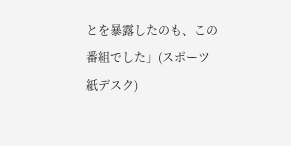とを暴露したのも、この番組でした」(スポーツ紙デスク)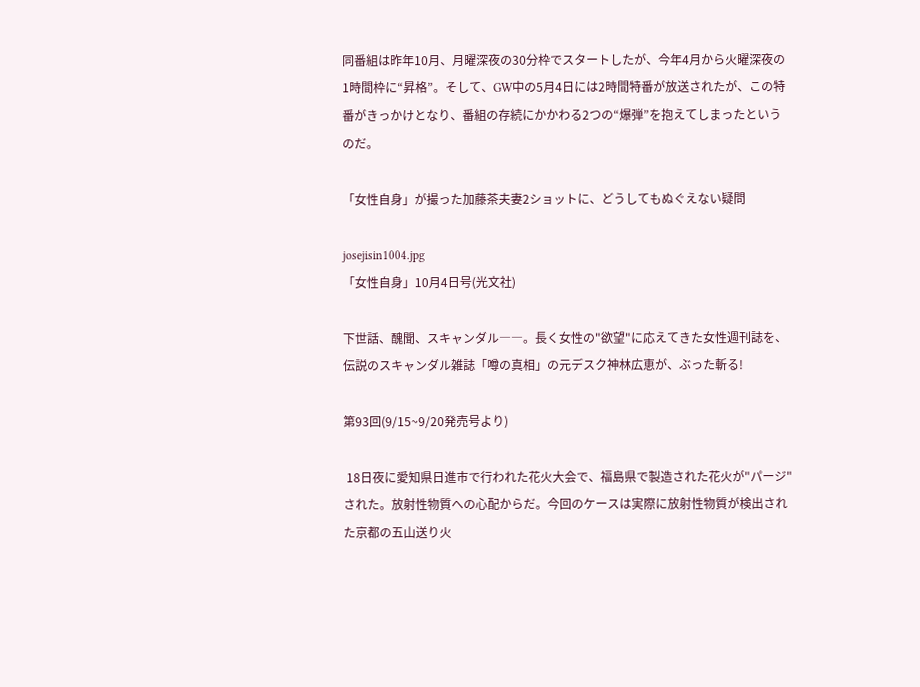同番組は昨年10月、月曜深夜の30分枠でスタートしたが、今年4月から火曜深夜の1時間枠に“昇格”。そして、GW中の5月4日には2時間特番が放送されたが、この特番がきっかけとなり、番組の存続にかかわる2つの“爆弾”を抱えてしまったというのだ。

「女性自身」が撮った加藤茶夫妻2ショットに、どうしてもぬぐえない疑問

josejisin1004.jpg
「女性自身」10月4日号(光文社)

下世話、醜聞、スキャンダル――。長く女性の"欲望"に応えてきた女性週刊誌を、伝説のスキャンダル雑誌「噂の真相」の元デスク神林広恵が、ぶった斬る!

第93回(9/15~9/20発売号より)

 18日夜に愛知県日進市で行われた花火大会で、福島県で製造された花火が"パージ"された。放射性物質への心配からだ。今回のケースは実際に放射性物質が検出された京都の五山送り火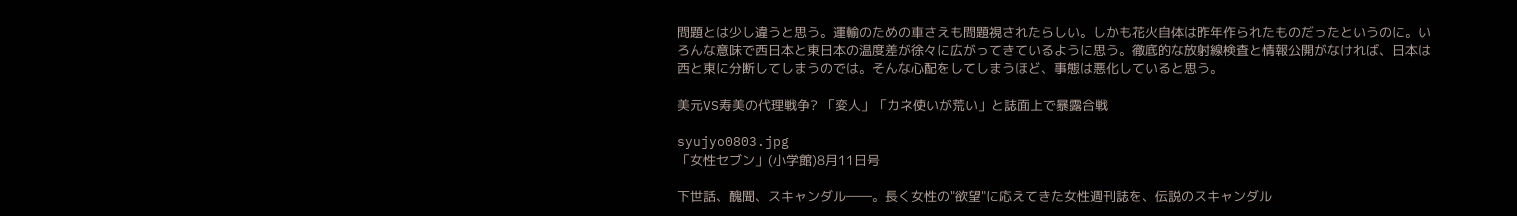問題とは少し違うと思う。運輸のための車さえも問題視されたらしい。しかも花火自体は昨年作られたものだったというのに。いろんな意味で西日本と東日本の温度差が徐々に広がってきているように思う。徹底的な放射線検査と情報公開がなければ、日本は西と東に分断してしまうのでは。そんな心配をしてしまうほど、事態は悪化していると思う。

美元VS寿美の代理戦争? 「変人」「カネ使いが荒い」と誌面上で暴露合戦

syujyo0803.jpg
「女性セブン」(小学館)8月11日号

下世話、醜聞、スキャンダル――。長く女性の"欲望"に応えてきた女性週刊誌を、伝説のスキャンダル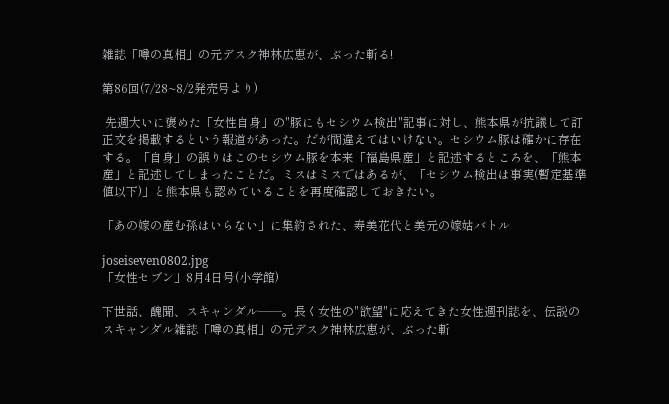雑誌「噂の真相」の元デスク神林広恵が、ぶった斬る!

第86回(7/28~8/2発売号より)

 先週大いに褒めた「女性自身」の"豚にもセシウム検出"記事に対し、熊本県が抗議して訂正文を掲載するという報道があった。だが間違えてはいけない。セシウム豚は確かに存在する。「自身」の誤りはこのセシウム豚を本来「福島県産」と記述するところを、「熊本産」と記述してしまったことだ。ミスはミスではあるが、「セシウム検出は事実(暫定基準値以下)」と熊本県も認めていることを再度確認しておきたい。

「あの嫁の産む孫はいらない」に集約された、寿美花代と美元の嫁姑バトル

joseiseven0802.jpg
「女性セブン」8月4日号(小学館)

下世話、醜聞、スキャンダル――。長く女性の"欲望"に応えてきた女性週刊誌を、伝説のスキャンダル雑誌「噂の真相」の元デスク神林広恵が、ぶった斬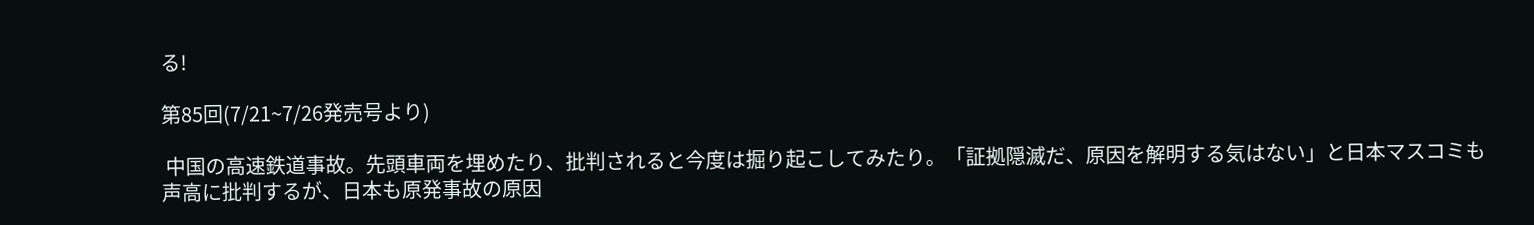る!

第85回(7/21~7/26発売号より)

 中国の高速鉄道事故。先頭車両を埋めたり、批判されると今度は掘り起こしてみたり。「証拠隠滅だ、原因を解明する気はない」と日本マスコミも声高に批判するが、日本も原発事故の原因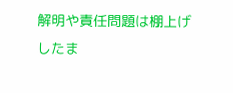解明や責任問題は棚上げしたま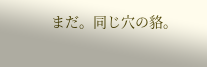まだ。同じ穴の貉。